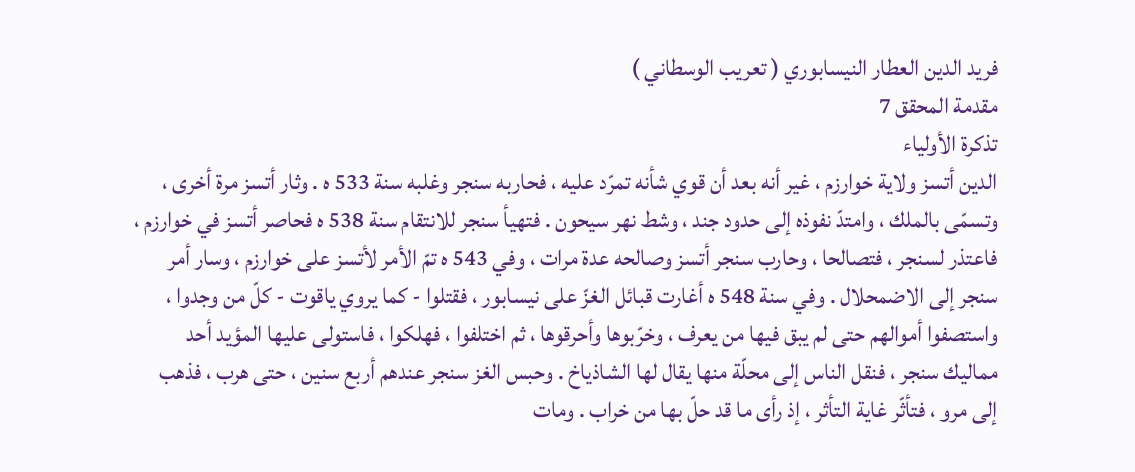فريد الدين العطار النيسابوري ( تعريب الوسطاني )
مقدمة المحقق 7
تذكرة الأولياء
الدين أتسز ولاية خوارزم ، غير أنه بعد أن قوي شأنه تمرّد عليه ، فحاربه سنجر وغلبه سنة 533 ه . وثار أتسز مرة أخرى ، وتسمّى بالملك ، وامتدّ نفوذه إلى حدود جند ، وشط نهر سيحون . فتهيأ سنجر للانتقام سنة 538 ه فحاصر أتسز في خوارزم ، فاعتذر لسنجر ، فتصالحا ، وحارب سنجر أتسز وصالحه عدة مرات ، وفي 543 ه تمّ الأمر لأتسز على خوارزم ، وسار أمر سنجر إلى الاضمحلال . وفي سنة 548 ه أغارت قبائل الغزّ على نيسابور ، فقتلوا - كما يروي ياقوت - كلّ من وجدوا ، واستصفوا أموالهم حتى لم يبق فيها من يعرف ، وخرّبوها وأحرقوها ، ثم اختلفوا ، فهلكوا ، فاستولى عليها المؤيد أحد مماليك سنجر ، فنقل الناس إلى محلّة منها يقال لها الشاذياخ . وحبس الغز سنجر عندهم أربع سنين ، حتى هرب ، فذهب إلى مرو ، فتأثّر غاية التأثر ، إذ رأى ما قد حلّ بها من خراب . ومات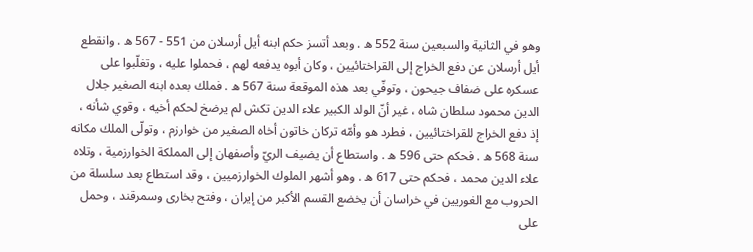وهو في الثانية والسبعين سنة 552 ه . وبعد أتسز حكم ابنه أيل أرسلان من 551 - 567 ه . وانقطع أيل أرسلان عن دفع الخراج إلى القراختائيين ، وكان أبوه يدفعه لهم ، فحملوا عليه ، وتغلّبوا على عسكره على ضفاف جيحون ، وتوفّي بعد هذه الموقعة سنة 567 ه . فملك بعده ابنه الصغير جلال الدين محمود سلطان شاه ، غير أنّ الولد الكبير علاء الدين تكش لم يرضخ لحكم أخيه ، وقوي شأنه ، إذ دفع الخراج للقراختائيين ، فطرد هو وأمّه تركان خاتون أخاه الصغير من خوارزم ، وتولّى الملك مكانه سنة 568 ه . فحكم حتى 596 ه . واستطاع أن يضيف الريّ وأصفهان إلى المملكة الخوارزمية ، وتلاه علاء الدين محمد ، فحكم حتى 617 ه . وهو أشهر الملوك الخوارزميين ، وقد استطاع بعد سلسلة من الحروب مع الغوريين في خراسان أن يخضع القسم الأكبر من إيران ، وفتح بخارى وسمرقند ، وحمل على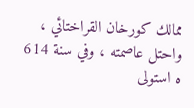ممالك كورخان القراختائي ، واحتل عاصمته ، وفي سنة 614 ه استولى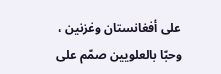على أفغانستان وغزنين ، وحبّا بالعلويين صمّم على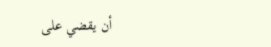أن يقضي على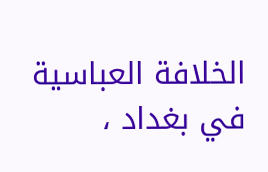الخلافة العباسية في بغداد ،